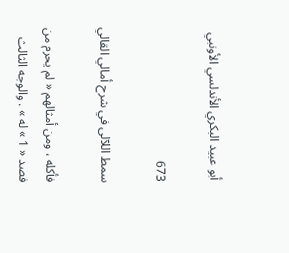أبو عبيد البكري الأندلسي الأونبي

673

سمط اللآلى في شرح أمالي القالي

فأكله ، ومن أمثالهم « لم يحرم من فصد « 1 » له » . والوجه الثالث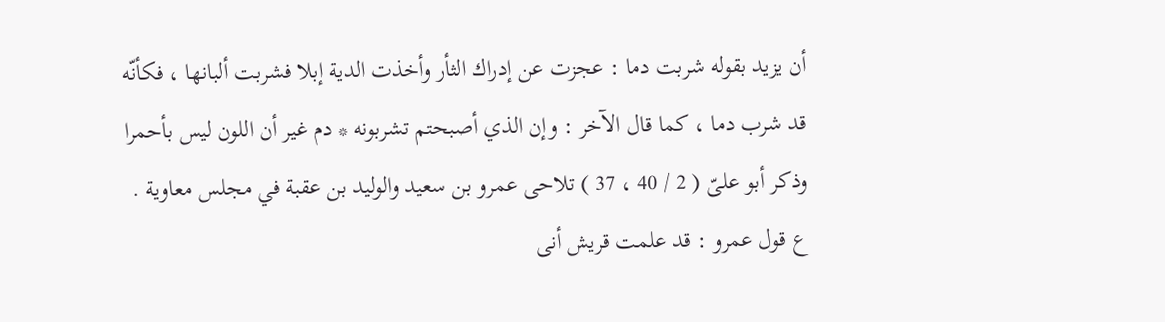أن يزيد بقوله شربت دما : عجزت عن إدراك الثأر وأخذت الدية إبلا فشربت ألبانها ، فكأنّه قد شرب دما ، كما قال الآخر : وإن الذي أصبحتم تشربونه * دم غير أن اللون ليس بأحمرا وذكر أبو علىّ ( 2 / 40 ، 37 ) تلاحى عمرو بن سعيد والوليد بن عقبة في مجلس معاوية . ع قول عمرو : قد علمت قريش أنى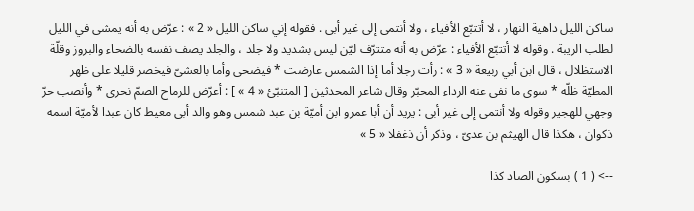ساكن الليل داهية النهار ، لا أتتبّع الأفياء ، ولا أنتمى إلى غير أبى . فقوله إني ساكن الليل « 2 » : عرّض به أنه يمشى في الليل لطلب الريبة . وقوله لا أتتبّع الأفياء : عرّض به أنه متترّف ليّن ليس بشديد ولا جلد ، والجلد يصف نفسه بالضحاء والبروز وقلّة الاستظلال ، قال ابن أبي ربيعة « 3 » : رأت رجلا أما إذا الشمس عارضت * فيضحى وأما بالعشىّ فيخصر قليلا على ظهر المطيّة ظلّه * سوى ما نفى عنه الرداء المحبّر وقال شاعر المحدثين [ المتنبّئ « 4 » ] : أعرّض للرماح الصمّ نحرى * وأنصب حرّ وجهي للهجير وقوله ولا أنتمى إلى غير أبى : يريد أن أبا عمرو ابن أميّة بن عبد شمس وهو والد أبى معيط كان عبدا لأميّة اسمه ذكوان ، هكذا قال الهيثم بن عدىّ ، وذكر أن ذغفلا « 5 »

--> ( 1 ) بسكون الصاد كذا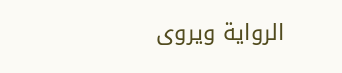الرواية ويروى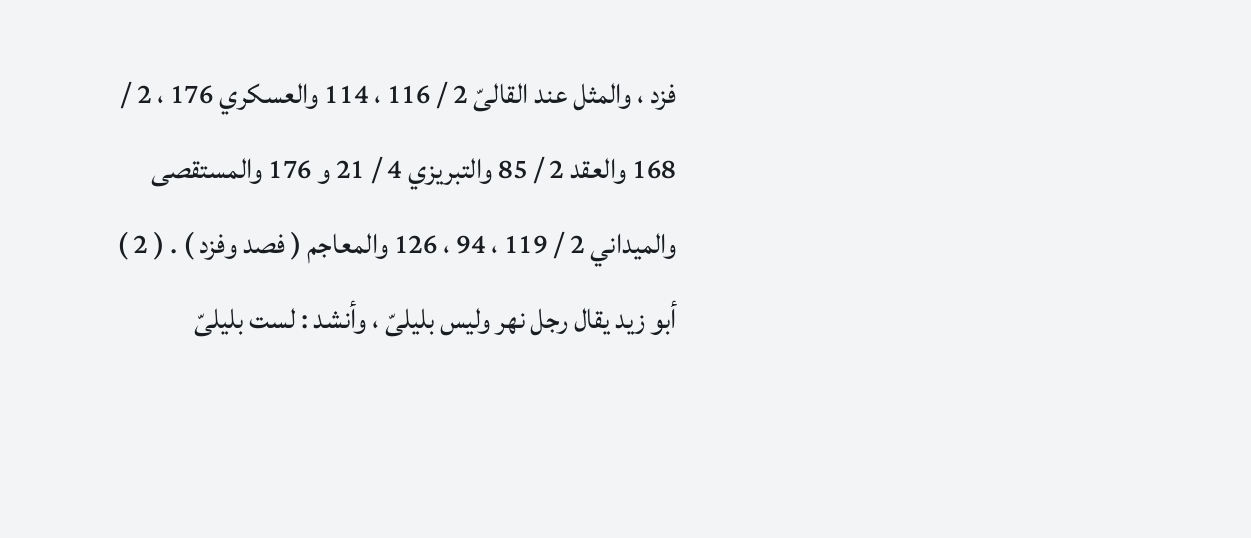فزد ، والمثل عند القالىّ 2 / 116 ، 114 والعسكري 176 ، 2 / 168 والعقد 2 / 85 والتبريزي 4 / 21 و 176 والمستقصى والميداني 2 / 119 ، 94 ، 126 والمعاجم ( فصد وفزد ) . ( 2 ) أبو زيد يقال رجل نهر وليس بليلىّ ، وأنشد : لست بليلىّ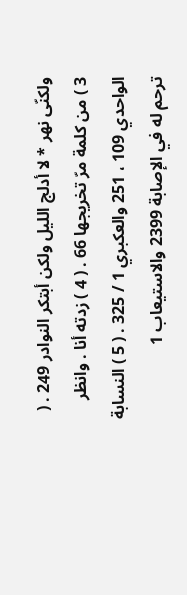ولكنّى نهر * لا أدلج الليل ولكن أبتكر النوادر 249 . ( 3 ) من كلمة مرّ تخريجها 66 . ( 4 ) زدته أنا . وانظر الواحدي 109 ، 251 والعكبري 1 / 325 . ( 5 ) النسابة ترحم له في الإصابة 2399 والاستيعاب 1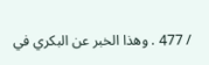/ 477 . وهذا الخبر عن البكري في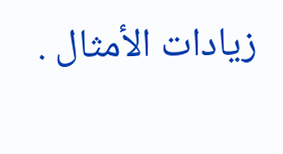زيادات الأمثال .